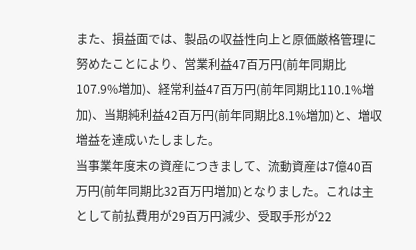また、損益面では、製品の収益性向上と原価厳格管理に努めたことにより、営業利益47百万円(前年同期比107.9%増加)、経常利益47百万円(前年同期比110.1%増加)、当期純利益42百万円(前年同期比8.1%増加)と、増収増益を達成いたしました。
当事業年度末の資産につきまして、流動資産は7億40百万円(前年同期比32百万円増加)となりました。これは主として前払費用が29百万円減少、受取手形が22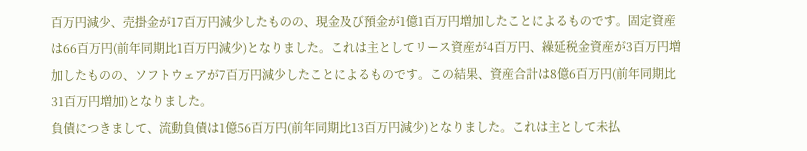百万円減少、売掛金が17百万円減少したものの、現金及び預金が1億1百万円増加したことによるものです。固定資産は66百万円(前年同期比1百万円減少)となりました。これは主としてリース資産が4百万円、繰延税金資産が3百万円増加したものの、ソフトウェアが7百万円減少したことによるものです。この結果、資産合計は8億6百万円(前年同期比31百万円増加)となりました。
負債につきまして、流動負債は1億56百万円(前年同期比13百万円減少)となりました。これは主として未払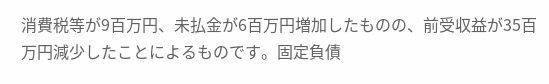消費税等が9百万円、未払金が6百万円増加したものの、前受収益が35百万円減少したことによるものです。固定負債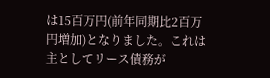は15百万円(前年同期比2百万円増加)となりました。これは主としてリース債務が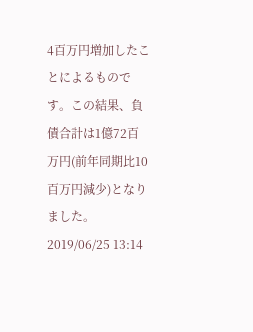4百万円増加したことによるものです。この結果、負債合計は1億72百万円(前年同期比10百万円減少)となりました。
2019/06/25 13:14